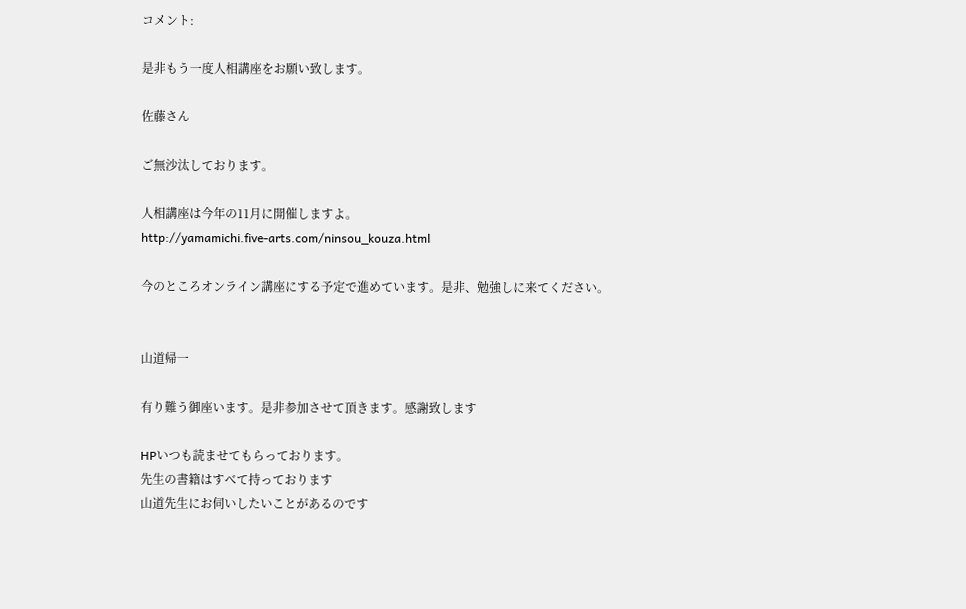コメント:

是非もう一度人相講座をお願い致します。

佐藤さん

ご無沙汰しております。

人相講座は今年の11月に開催しますよ。
http://yamamichi.five-arts.com/ninsou_kouza.html

今のところオンライン講座にする予定で進めています。是非、勉強しに来てください。


山道帰一

有り難う御座います。是非参加させて頂きます。感謝致します

HPいつも読ませてもらっております。
先生の書籍はすべて持っております
山道先生にお伺いしたいことがあるのです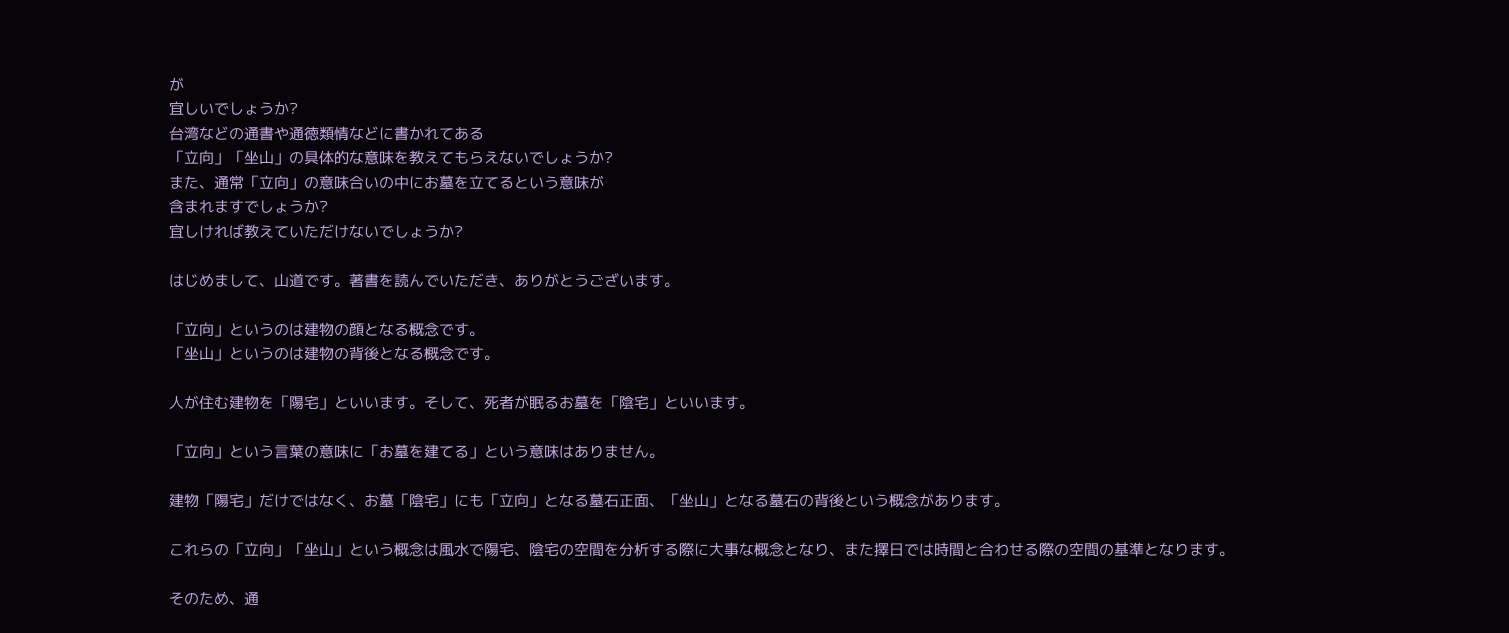が
宜しいでしょうか?
台湾などの通書や通徳類情などに書かれてある
「立向」「坐山」の具体的な意味を教えてもらえないでしょうか?
また、通常「立向」の意味合いの中にお墓を立てるという意味が
含まれますでしょうか?
宜しければ教えていただけないでしょうか?

はじめまして、山道です。著書を読んでいただき、ありがとうございます。

「立向」というのは建物の顔となる概念です。
「坐山」というのは建物の背後となる概念です。

人が住む建物を「陽宅」といいます。そして、死者が眠るお墓を「陰宅」といいます。

「立向」という言葉の意味に「お墓を建てる」という意味はありません。

建物「陽宅」だけではなく、お墓「陰宅」にも「立向」となる墓石正面、「坐山」となる墓石の背後という概念があります。

これらの「立向」「坐山」という概念は風水で陽宅、陰宅の空間を分析する際に大事な概念となり、また擇日では時間と合わせる際の空間の基準となります。

そのため、通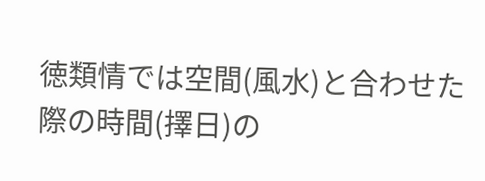徳類情では空間(風水)と合わせた際の時間(擇日)の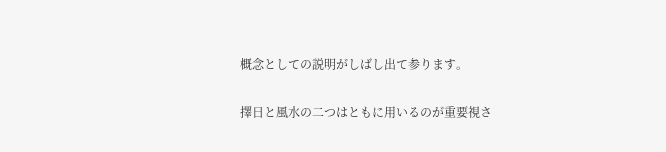概念としての説明がしばし出て参ります。

擇日と風水の二つはともに用いるのが重要視さ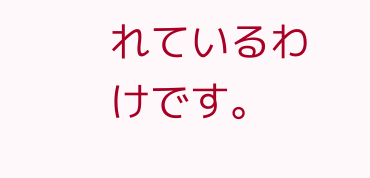れているわけです。